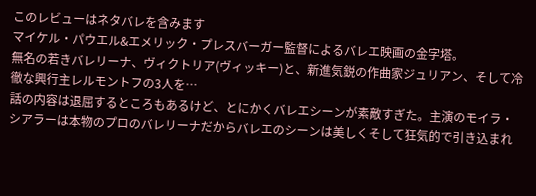このレビューはネタバレを含みます
マイケル・パウエル&エメリック・プレスバーガー監督によるバレエ映画の金字塔。
無名の若きバレリーナ、ヴィクトリア(ヴィッキー)と、新進気鋭の作曲家ジュリアン、そして冷徹な興行主レルモントフの3人を…
話の内容は退屈するところもあるけど、とにかくバレエシーンが素敵すぎた。主演のモイラ・シアラーは本物のプロのバレリーナだからバレエのシーンは美しくそして狂気的で引き込まれ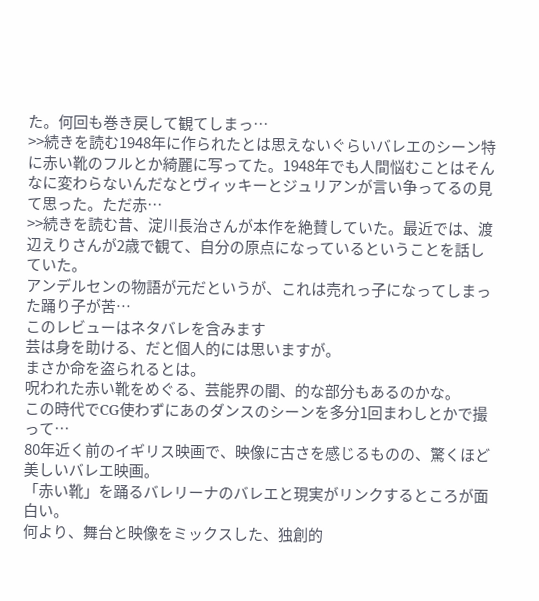た。何回も巻き戻して観てしまっ…
>>続きを読む1948年に作られたとは思えないぐらいバレエのシーン特に赤い靴のフルとか綺麗に写ってた。1948年でも人間悩むことはそんなに変わらないんだなとヴィッキーとジュリアンが言い争ってるの見て思った。ただ赤…
>>続きを読む昔、淀川長治さんが本作を絶賛していた。最近では、渡辺えりさんが2歳で観て、自分の原点になっているということを話していた。
アンデルセンの物語が元だというが、これは売れっ子になってしまった踊り子が苦…
このレビューはネタバレを含みます
芸は身を助ける、だと個人的には思いますが。
まさか命を盗られるとは。
呪われた赤い靴をめぐる、芸能界の闇、的な部分もあるのかな。
この時代でCG使わずにあのダンスのシーンを多分1回まわしとかで撮って…
80年近く前のイギリス映画で、映像に古さを感じるものの、驚くほど美しいバレエ映画。
「赤い靴」を踊るバレリーナのバレエと現実がリンクするところが面白い。
何より、舞台と映像をミックスした、独創的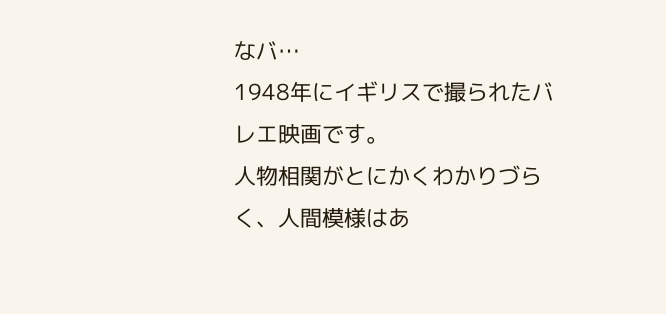なバ…
1948年にイギリスで撮られたバレエ映画です。
人物相関がとにかくわかりづらく、人間模様はあ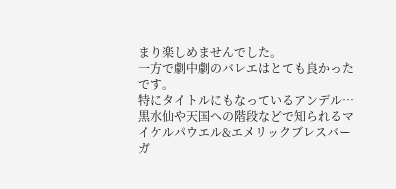まり楽しめませんでした。
一方で劇中劇のバレエはとても良かったです。
特にタイトルにもなっているアンデル…
黒水仙や天国への階段などで知られるマイケルパウエル&エメリックブレスバーガ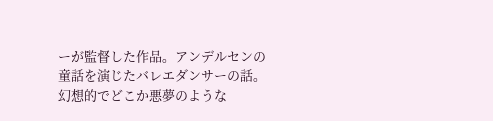ーが監督した作品。アンデルセンの童話を演じたバレエダンサーの話。
幻想的でどこか悪夢のような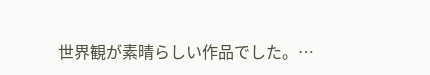世界観が素晴らしい作品でした。…